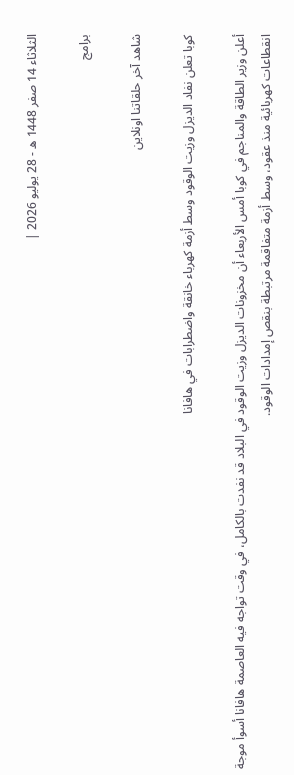الثلاثاء 14 صفر 1448 ه - 28 يوليو 2026 |

برامج

شاهد آخر حلقاتنا اونلاين

كوبا تعلن نفاد الديزل وزيت الوقود وسط أزمة كهرباء خانقة واضطرابات في هافانا

أعلن وزير الطاقة والمناجم في كوبا أمس الأربعاء أن مخزونات الديزل وزيت الوقود في البلاد قد نفدت بالكامل، في وقت تواجه فيه العاصمة هافانا أسوأ موجة انقطاعات كهربائية منذ عقود، وسط أزمة متفاقمة مرتبطة بنقص إمدادات الوقود.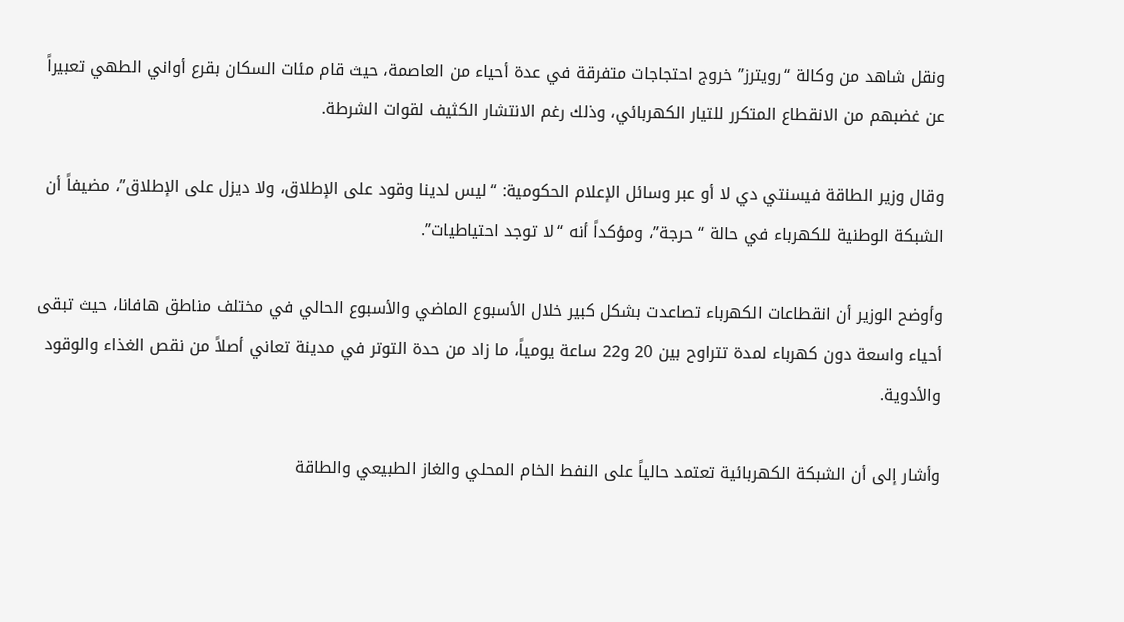ونقل شاهد من وكالة “رويترز” خروج احتجاجات متفرقة في عدة أحياء من العاصمة، حيث قام مئات السكان بقرع أواني الطهي تعبيراً عن غضبهم من الانقطاع المتكرر للتيار الكهربائي، وذلك رغم الانتشار الكثيف لقوات الشرطة.

وقال وزير الطاقة فيسنتي دي لا أو عبر وسائل الإعلام الحكومية: “ليس لدينا وقود على الإطلاق، ولا ديزل على الإطلاق”، مضيفاً أن الشبكة الوطنية للكهرباء في حالة “حرجة”، ومؤكداً أنه “لا توجد احتياطيات”.

وأوضح الوزير أن انقطاعات الكهرباء تصاعدت بشكل كبير خلال الأسبوع الماضي والأسبوع الحالي في مختلف مناطق هافانا، حيث تبقى أحياء واسعة دون كهرباء لمدة تتراوح بين 20 و22 ساعة يومياً، ما زاد من حدة التوتر في مدينة تعاني أصلاً من نقص الغذاء والوقود والأدوية.

وأشار إلى أن الشبكة الكهربائية تعتمد حالياً على النفط الخام المحلي والغاز الطبيعي والطاقة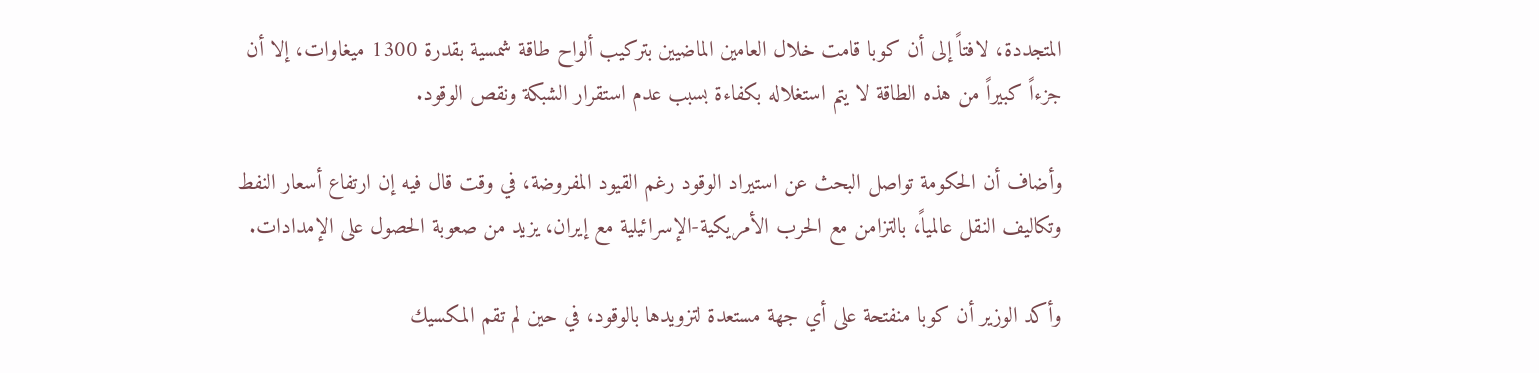المتجددة، لافتاً إلى أن كوبا قامت خلال العامين الماضيين بتركيب ألواح طاقة شمسية بقدرة 1300 ميغاوات، إلا أن جزءاً كبيراً من هذه الطاقة لا يتم استغلاله بكفاءة بسبب عدم استقرار الشبكة ونقص الوقود.

وأضاف أن الحكومة تواصل البحث عن استيراد الوقود رغم القيود المفروضة، في وقت قال فيه إن ارتفاع أسعار النفط وتكاليف النقل عالمياً، بالتزامن مع الحرب الأمريكية-الإسرائيلية مع إيران، يزيد من صعوبة الحصول على الإمدادات.

وأكد الوزير أن كوبا منفتحة على أي جهة مستعدة لتزويدها بالوقود، في حين لم تقم المكسيك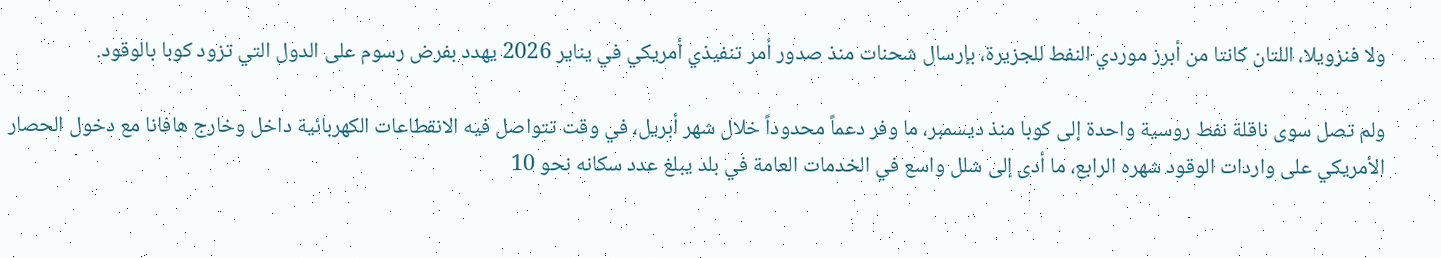ولا فنزويلا، اللتان كانتا من أبرز موردي النفط للجزيرة، بإرسال شحنات منذ صدور أمر تنفيذي أمريكي في يناير 2026 يهدد بفرض رسوم على الدول التي تزود كوبا بالوقود.

ولم تصل سوى ناقلة نفط روسية واحدة إلى كوبا منذ ديسمبر، ما وفر دعماً محدوداً خلال شهر أبريل، في وقت تتواصل فيه الانقطاعات الكهربائية داخل وخارج هافانا مع دخول الحصار الأمريكي على واردات الوقود شهره الرابع، ما أدى إلى شلل واسع في الخدمات العامة في بلد يبلغ عدد سكانه نحو 10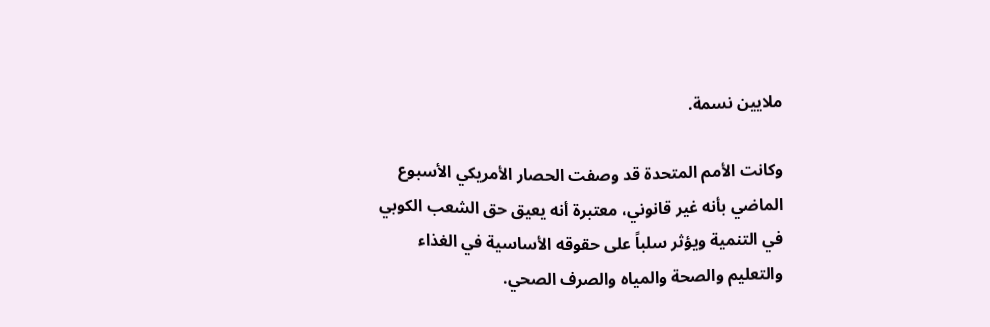ملايين نسمة.

وكانت الأمم المتحدة قد وصفت الحصار الأمريكي الأسبوع الماضي بأنه غير قانوني، معتبرة أنه يعيق حق الشعب الكوبي في التنمية ويؤثر سلباً على حقوقه الأساسية في الغذاء والتعليم والصحة والمياه والصرف الصحي.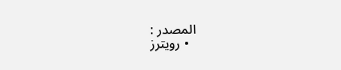المصدر :
  • رويترز